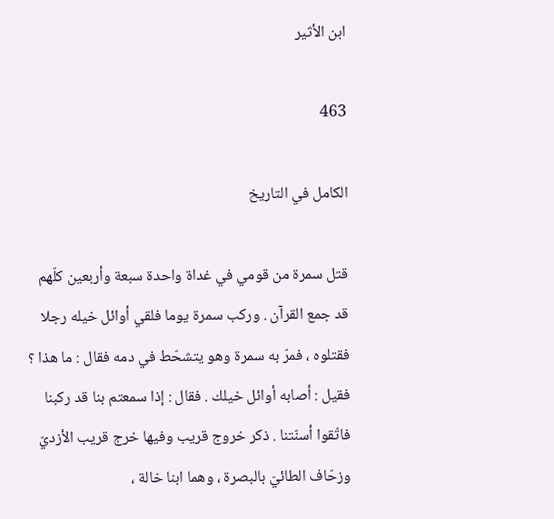ابن الأثير

463

الكامل في التاريخ

قتل سمرة من قومي في غداة واحدة سبعة وأربعين كلّهم قد جمع القرآن . وركب سمرة يوما فلقي أوائل خيله رجلا فقتلوه ، فمرّ به سمرة وهو يتشحّط في دمه فقال : ما هذا ؟ فقيل : أصابه أوائل خيلك . فقال : إذا سمعتم بنا قد ركبنا فاتّقوا أسنّتنا . ذكر خروج قريب وفيها خرج قريب الأزديّ وزحّاف الطائيّ بالبصرة ، وهما ابنا خالة ،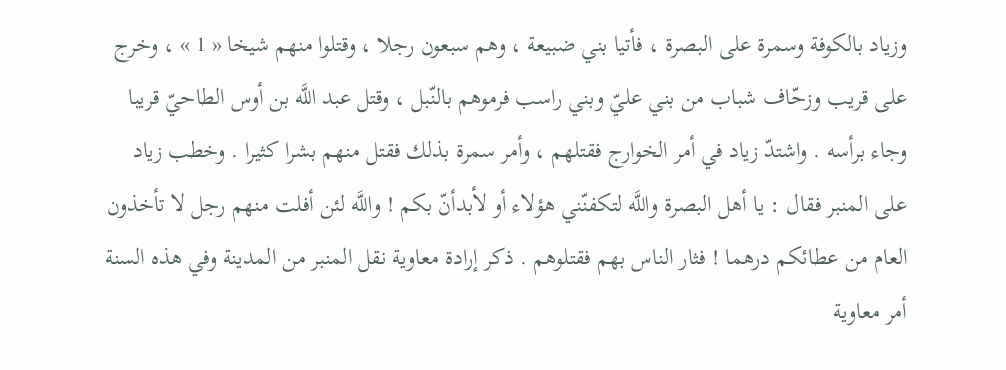وزياد بالكوفة وسمرة على البصرة ، فأتيا بني ضبيعة ، وهم سبعون رجلا ، وقتلوا منهم شيخا « 1 » ، وخرج على قريب وزحّاف شباب من بني عليّ وبني راسب فرموهم بالنّبل ، وقتل عبد اللَّه بن أوس الطاحيّ قريبا وجاء برأسه . واشتدّ زياد في أمر الخوارج فقتلهم ، وأمر سمرة بذلك فقتل منهم بشرا كثيرا . وخطب زياد على المنبر فقال : يا أهل البصرة واللَّه لتكفنّني هؤلاء أو لأبدأنّ بكم ! واللَّه لئن أفلت منهم رجل لا تأخذون العام من عطائكم درهما ! فثار الناس بهم فقتلوهم . ذكر إرادة معاوية نقل المنبر من المدينة وفي هذه السنة أمر معاوية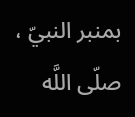بمنبر النبيّ ، صلّى اللَّه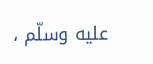عليه وسلّم ،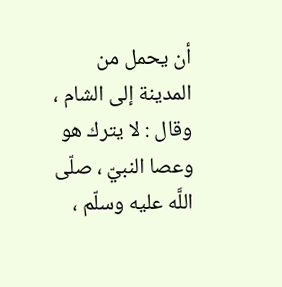أن يحمل من المدينة إلى الشام ، وقال : لا يترك هو وعصا النبيّ ، صلّى اللَّه عليه وسلّم ،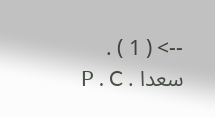--> ( 1 ) . سعدا . P . C